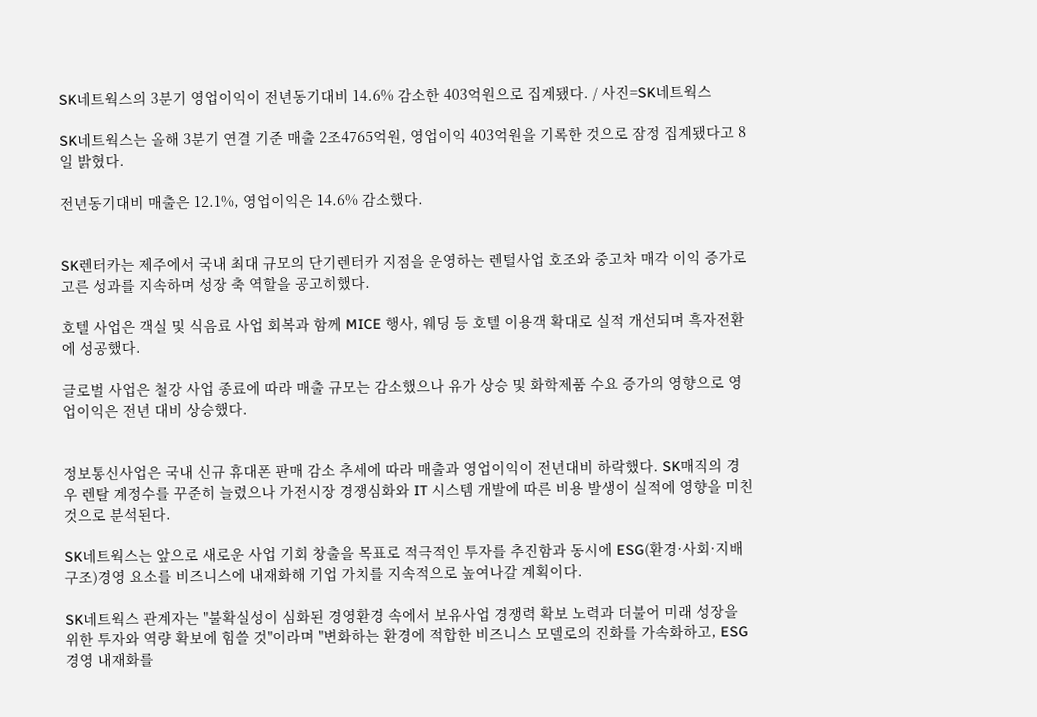SK네트웍스의 3분기 영업이익이 전년동기대비 14.6% 감소한 403억원으로 집계됐다. / 사진=SK네트웍스

SK네트웍스는 올해 3분기 연결 기준 매출 2조4765억원, 영업이익 403억원을 기록한 것으로 잠정 집계됐다고 8일 밝혔다.

전년동기대비 매출은 12.1%, 영업이익은 14.6% 감소했다.


SK렌터카는 제주에서 국내 최대 규모의 단기렌터카 지점을 운영하는 렌털사업 호조와 중고차 매각 이익 증가로 고른 성과를 지속하며 성장 축 역할을 공고히했다.

호텔 사업은 객실 및 식음료 사업 회복과 함께 MICE 행사, 웨딩 등 호텔 이용객 확대로 실적 개선되며 흑자전환에 성공했다.

글로벌 사업은 철강 사업 종료에 따라 매출 규모는 감소했으나 유가 상승 및 화학제품 수요 증가의 영향으로 영업이익은 전년 대비 상승했다.


정보통신사업은 국내 신규 휴대폰 판매 감소 추세에 따라 매출과 영업이익이 전년대비 하락했다. SK매직의 경우 렌탈 계정수를 꾸준히 늘렸으나 가전시장 경쟁심화와 IT 시스템 개발에 따른 비용 발생이 실적에 영향을 미친 것으로 분석된다.

SK네트웍스는 앞으로 새로운 사업 기회 창출을 목표로 적극적인 투자를 추진함과 동시에 ESG(환경·사회·지배구조)경영 요소를 비즈니스에 내재화해 기업 가치를 지속적으로 높여나갈 계획이다.

SK네트웍스 관계자는 "불확실성이 심화된 경영환경 속에서 보유사업 경쟁력 확보 노력과 더불어 미래 성장을 위한 투자와 역량 확보에 힘쓸 것"이라며 "변화하는 환경에 적합한 비즈니스 모델로의 진화를 가속화하고, ESG경영 내재화를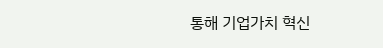통해 기업가치 혁신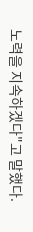노력을 지속하겠다"고 말했다.